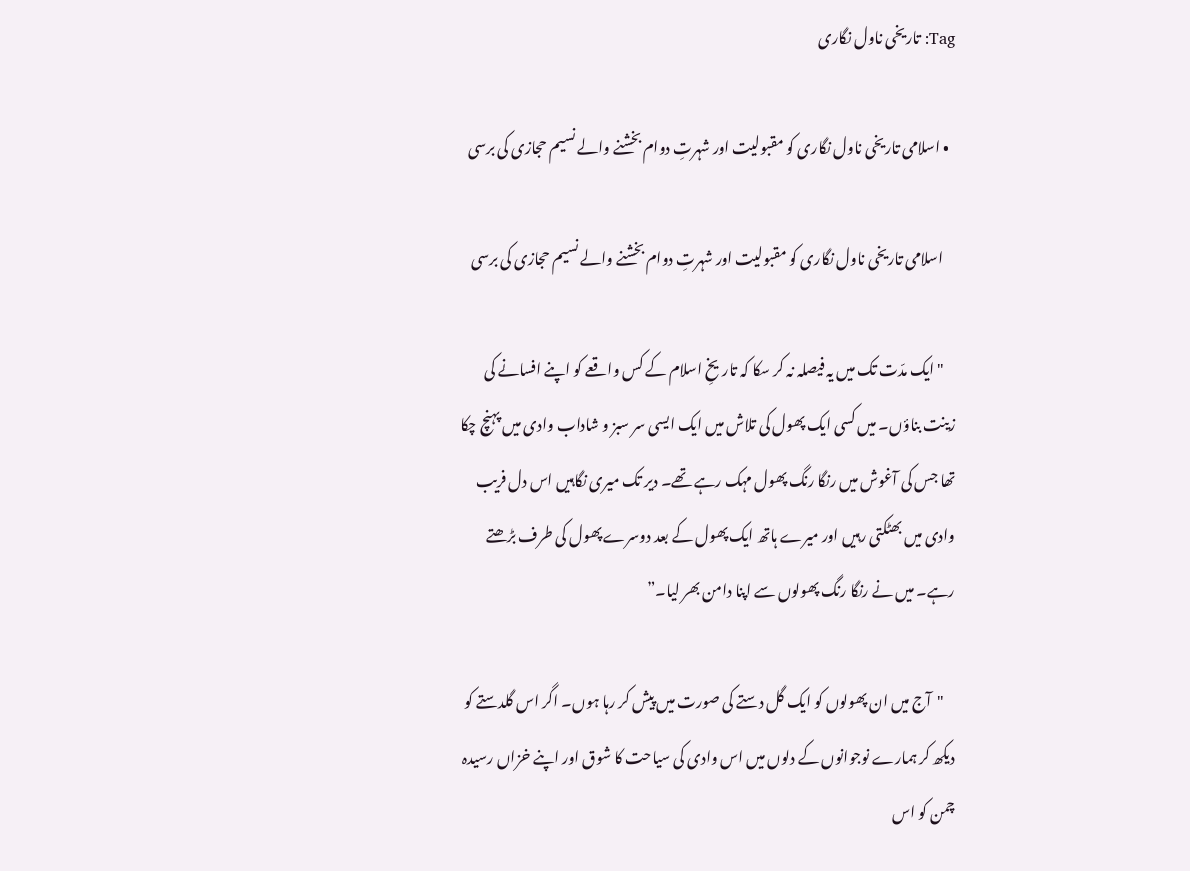Tag: تاریخی ناول نگاری

  • اسلامی تاریخی ناول نگاری کو مقبولیت اور شہرتِ دوام بخشنے والے نسیم حجازی کی برسی

    اسلامی تاریخی ناول نگاری کو مقبولیت اور شہرتِ دوام بخشنے والے نسیم حجازی کی برسی

    "ایک مدّت تک میں یہ فیصلہ نہ کر سکا کہ تاریخِ اسلام کے کس واقعے کو اپنے افسانے کی زینت بناؤں۔ میں کسی ایک پھول کی تلاش میں ایک ایسی سر سبز و شاداب وادی میں پہنچ چکا تھا جس کی آغوش میں رنگا رنگ پھول مہک رہے تھے۔ دیر تک میری نگاہیں اس دل فریب وادی میں بھٹکتی رہیں اور میرے ہاتھ ایک پھول کے بعد دوسرے پھول کی طرف بڑھتے رہے۔ میں نے رنگا رنگ پھولوں سے اپنا دامن بھر لیا۔”

    "آج میں ان پھولوں کو ایک گل دستے کی صورت میں پیش کر رہا ہوں۔ اگر اس گلدستے کو دیکھ کر ہمارے نوجوانوں کے دلوں میں اس وادی کی سیاحت کا شوق اور اپنے خزاں رسیدہ چمن کو اس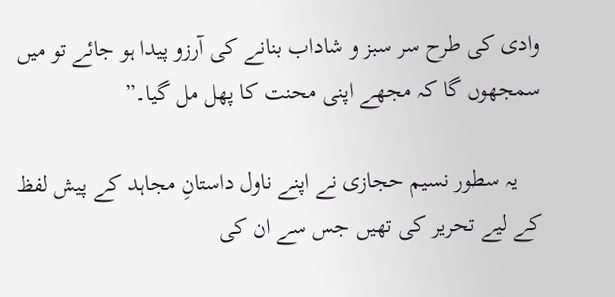وادی کی طرح سر سبز و شاداب بنانے کی آرزو پیدا ہو جائے تو میں سمجھوں گا کہ مجھے اپنی محنت کا پھل مل گیا۔”

    یہ سطور نسیم حجازی نے اپنے ناول داستانِ مجاہد کے پیش لفظ کے لیے تحریر کی تھیں جس سے ان کی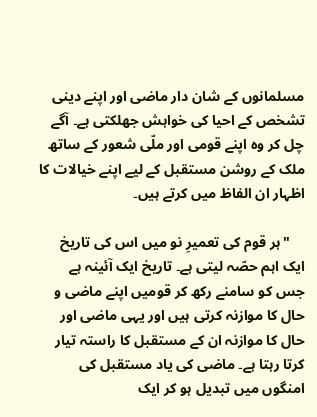مسلمانوں کے شان دار ماضی اور اپنے دینی تشخص کے احیا کی خواہش جھلکتی ہے۔ آگے چل کر وہ اپنے قومی اور ملّی شعور کے ساتھ ملک کے روشن مستقبل کے لیے اپنے خیالات کا اظہار ان الفاظ میں‌ کرتے ہیں۔

    "ہر قوم کی تعمیرِ نو میں اس کی تاریخ ایک اہم حصّہ لیتی ہے۔ تاریخ ایک آئینہ ہے جس کو سامنے رکھ کر قومیں اپنے ماضی و حال کا موازنہ کرتی ہیں اور یہی ماضی اور حال کا موازنہ ان کے مستقبل کا راستہ تیار کرتا رہتا ہے۔ ماضی کی یاد مستقبل کی امنگوں میں تبدیل ہو کر ایک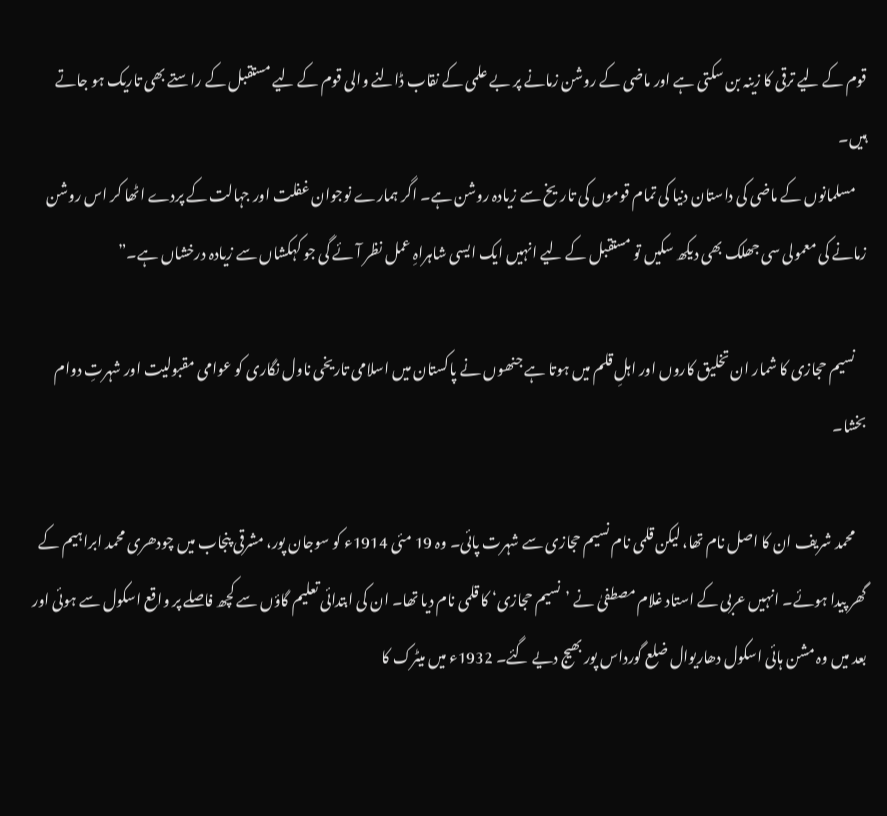قوم کے لیے ترقی کا زینہ بن سکتی ہے اور ماضی کے روشن زمانے پر بے علمی کے نقاب ڈالنے والی قوم کے لیے مستقبل کے راستے بھی تاریک ہو جاتے ہیں۔
    مسلمانوں کے ماضی کی داستان دنیا کی تمام قوموں کی تاریخ سے زیادہ روشن ہے۔ اگر ہمارے نوجوان غفلت اور جہالت کے پردے اٹھا کر اس روشن زمانے کی معمولی سی جھلک بھی دیکھ سکیں تو مستقبل کے لیے انہیں ایک ایسی شاہراہِ عمل نظر آئے گی جو کہکشاں سے زیادہ درخشاں ہے۔”

    نسیم حجازی کا شمار ان تخلیق کاروں‌ اور اہلِ‌ قلم میں‌ ہوتا ہے جنھوں نے پاکستان میں اسلامی تاریخی ناول نگاری کو عوامی مقبولیت اور شہرتِ دوام بخشا۔

    محمد شریف ان کا اصل نام تھا، لیکن قلمی نام نسیم حجازی سے شہرت پائی۔ وہ 19 مئی 1914ء کو سوجان پور، مشرقی پنجاب میں چودھری محمد ابراہیم کے گھر پیدا ہوئے۔ انہیں عربی کے استاد غلام مصطفیٰ نے ’نسیم حجازی‘ کا قلمی نام دیا تھا۔ ان کی ابتدائی تعلیم گاؤں سے کچھ فاصلے پر واقع اسکول سے ہوئی اور بعد میں وہ مشن ہائی اسکول دھاریوال ضلع گورداس پور بھیج دیے گئے۔ 1932ء میں میٹرک کا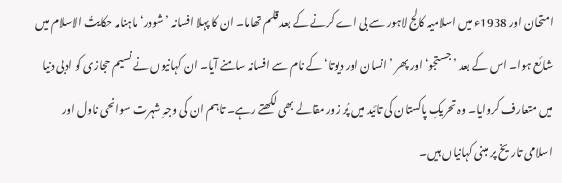امتحان اور 1938ء میں اسلامیہ کالج لاہور سے بی اے کرنے کے بعد قلم تھاما۔ ان کا پہلا افسانہ ’شودر‘ ماہنامہ حکایتُ الاسلام میں شائع ہوا۔ اس کے بعد ’جستجو‘ اور پھر ’انسان اور دیوتا‘ کے نام سے افسانہ سامنے آیا۔ ان کہانیوں نے نسیم حجازی کو ادبی دنیا میں‌ متعارف کروایا۔ وہ تحریکِ پاکستان کی تائید میں پُر زور مقالے بھی لکھتے رہے۔ تاہم ان کی وجہِ شہرت سوانحی ناول اور اسلامی تاریخ پر مبنی کہانیاں ہیں۔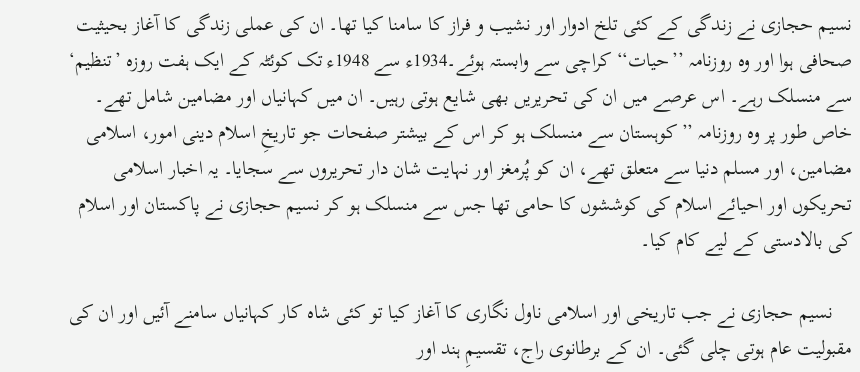نسیم حجازی نے زندگی کے کئی تلخ ادوار اور نشیب و فراز کا سامنا کیا تھا۔ ان کی عملی زندگی کا آغاز بحیثیت صحافی ہوا اور وہ روزنامہ ’’حیات‘‘ کراچی سے وابستہ ہوئے۔1934ء سے 1948ء تک کوئٹہ کے ایک ہفت روزہ ’تنظیم‘ سے منسلک رہے۔ اس عرصے میں‌ ان کی تحریریں بھی شایع ہوتی رہیں۔ ان میں‌ کہانیاں اور مضامین شامل تھے۔ خاص طور پر وہ روزنامہ ’’کوہستان سے منسلک ہو کر اس کے بیشتر صفحات جو تاریخِ اسلام دینی امور، اسلامی مضامین، اور مسلم دنیا سے متعلق تھے، ان کو پُرمغز اور نہایت شان دار تحریروں سے سجایا۔ یہ اخبار اسلامی تحریکوں اور احیائے اسلام کی کوششوں کا حامی تھا جس سے منسلک ہو کر نسیم حجازی نے پاکستان اور اسلام کی بالادستی کے لیے کام کیا۔

    نسیم حجازی نے جب تاریخی اور اسلامی ناول نگاری کا آغاز کیا تو کئی شاہ کار کہانیاں سامنے آئیں اور ان کی مقبولیت عام ہوتی چلی گئی۔ ان کے برطانوی راج، تقسیمِ ہند اور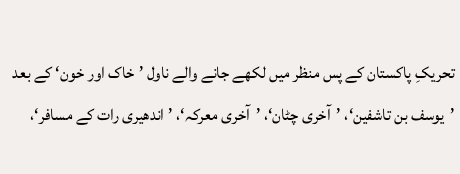تحریکِ پاکستان کے پس منظر میں لکھے جانے والے ناول ’خاک اور خون‘ کے بعد ’یوسف بن تاشفین‘، ’آخری چٹان‘، ’آخری معرکہ‘، ’اندھیری رات کے مسافر‘،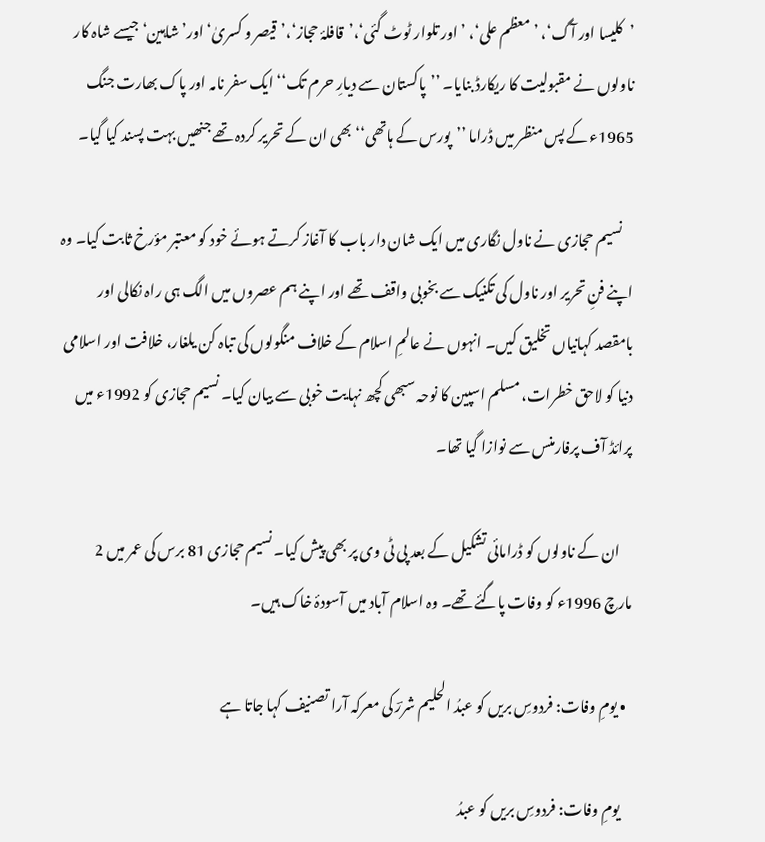’کلیسا اور آگ‘، ’معظم علی‘، ’اور تلوار ٹوٹ گئی‘،’قافلۂ حجاز‘،’قیصر و کسریٰ‘اور’شاہین‘ جیسے شاہ کار ناولوں نے مقبولیت کا ریکارڈ بنایا۔ ’’پاکستان سے دیارِ حرم تک‘‘ ایک سفر نامہ اور پاک بھارت جنگ 1965ء کے پس منظر میں ڈراما ’’پورس کے ہاتھی‘‘ بھی ان کے تحریر کردہ تھے جنھیں بہت پسند کیا گیا۔

    نسیم حجازی نے ناول نگاری میں ایک شان دار باب کا آغاز کرتے ہوئے خود کو معتبر مؤرخ ثابت کیا۔ وہ اپنے فنِ تحریر اور ناول کی تکنیک سے بخوبی واقف تھے اور اپنے ہم عصروں میں الگ ہی راہ نکالی اور بامقصد کہانیاں تخلیق کیں۔ انہوں نے عالمِ اسلام کے خلاف منگولوں کی تباہ کن یلغار، خلافت اور اسلامی دنیا کو لاحق خطرات، مسلم اسپین کا نوحہ سبھی کچھ نہایت خوبی سے بیان کیا۔ نسیم حجازی کو 1992ء میں پرائڈ آف پرفارمنس سے نوازا گیا تھا۔

    ان کے ناولوں کو ڈرامائی تشکیل کے بعد پی ٹی وی پر بھی پیش کیا۔ نسیم حجازی 81 برس کی عمر میں 2 مارچ 1996ء کو وفات پاگئے تھے۔ وہ اسلام آباد میں‌ آسودۂ خاک ہیں۔

  • یومِ وفات: فردوسِ بریں کو عبدُ الحلیم شررؔ کی معرکہ آرا تصنیف کہا جاتا ہے

    یومِ وفات: فردوسِ بریں کو عبدُ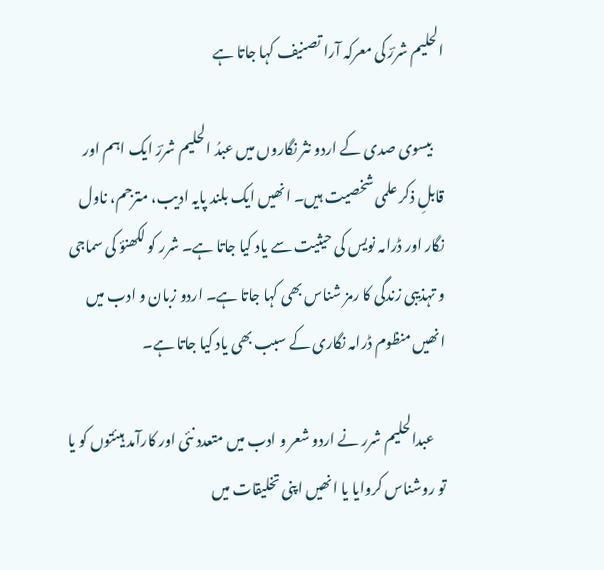الحلیم شررؔ کی معرکہ آرا تصنیف کہا جاتا ہے

    بیسوی صدی کے اردو نثر نگاروں میں عبدُ الحلیم شررؔ ایک اہم اور قابلِ‌ ذکر علمی شخصیت ہیں۔ انھیں ایک بلند پایہ ادیب، مترجم، ناول نگار اور ڈرامہ نویس کی حیثیت سے یاد کیا جاتا ہے۔ شرر کو لکھنؤ کی سماجی و تہذیبی زندگی کا رمز شناس بھی کہا جاتا ہے۔ اردو زبان و ادب میں انھیں منظوم ڈرامہ نگاری کے سبب بھی یاد کیا جاتا ہے۔

    عبدالحلیم شرر نے اردو شعر و ادب میں متعدد نئی اور کارآمد ہیئتوں کو یا تو روشناس کروایا یا انھیں اپنی تخلیقات میں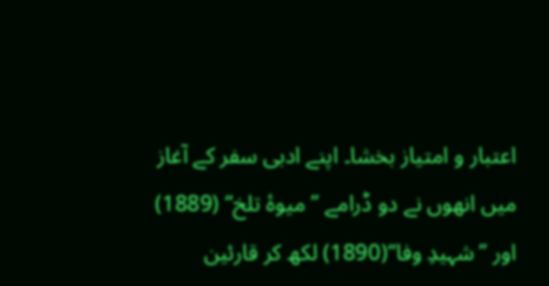اعتبار و امتیاز بخشا۔ اپنے ادبی سفر کے آغاز میں انھوں نے دو ڈرامے ’’میوۂ تلخ‘‘ (1889) اور ’’شہیدِ وفا‘‘(1890) لکھ کر قارئین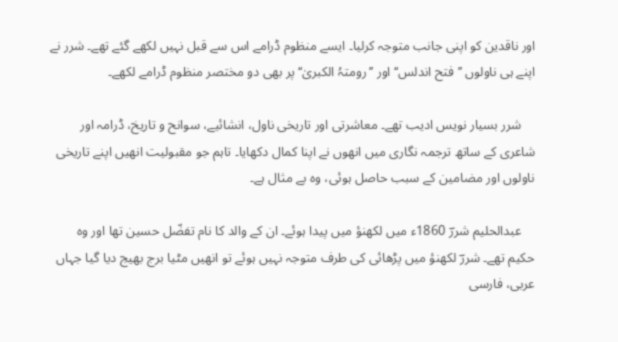اور ناقدین کو اپنی جانب متوجہ کرلیا۔ ایسے منظوم ڈرامے اس سے قبل نہیں لکھے گئے تھے۔ شرر نے اپنے ہی ناولوں ’’فتح اندلس‘‘ اور ’’رومتہُ الکبریٰ‘‘ پر بھی دو مختصر منظوم ڈرامے لکھے۔

    شرر بسیار نویس ادیب تھے۔ معاشرتی اور تاریخی ناول، انشائیے، سوانح و تاریخ، ڈرامہ اور شاعری کے ساتھ ترجمہ نگاری میں انھوں نے اپنا کمال دکھایا۔ تاہم جو مقبولیت انھیں اپنے تاریخی ناولوں اور مضامین کے سبب حاصل ہوئی، وہ بے مثال ہے۔

    عبدالحلیم شررؔ 1860ء میں لکھنؤ میں پیدا ہوئے۔ ان کے والد کا نام تفضّل حسین تھا اور وہ حکیم تھے۔ شررؔ لکھنؤ میں پڑھائی کی طرف متوجہ نہیں ہوئے تو انھیں مٹیا برج بھیج دیا گیا جہاں‌ عربی، فارسی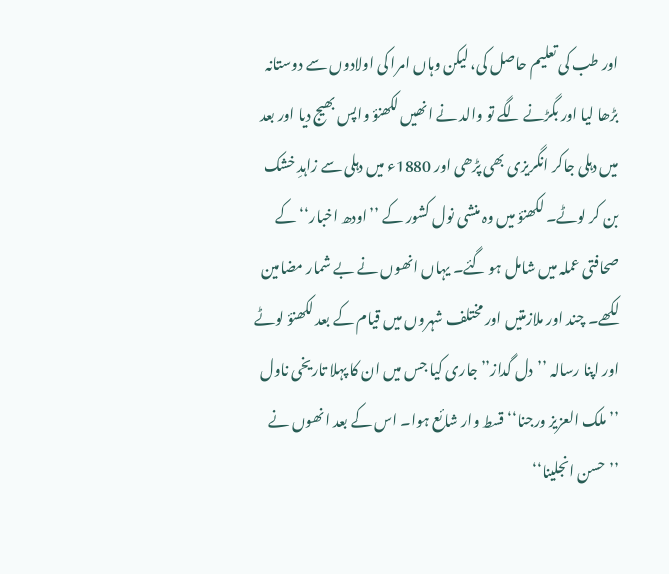اور طب کی تعلیم حاصل کی، لیکن وہاں‌ امرا کی اولادوں سے دوستانہ بڑھا لیا اور بگڑنے لگے تو والد نے انھیں لکھنؤ واپس بھیج دیا اور بعد میں دہلی جاکر انگریزی بھی پڑھی اور 1880ء میں دہلی سے زاہدِ خشک بن کر لوٹے۔ لکھنؤ میں وہ منشی نول کشور کے ’’اودھ اخبار‘‘ کے صحافتی عملہ میں شامل ہو گئے۔ یہاں انھوں نے بے شمار مضامین لکھے۔ چند اور ملازمتیں اور مختلف شہروں میں‌ قیام کے بعد لکھنؤ لوٹے اور اپنا رسالہ ’’دل گداز’’ جاری کیا جس میں ان کا پہلا تاریخی ناول ’’ملک العزیز ورجنا‘‘ قسط وار شائع ہوا۔ اس کے بعد انھوں نے ’’حسن انجلینا‘‘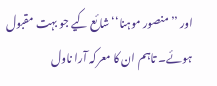اور ’’منصور موہنا‘‘ شائع کیے جو بہت مقبول ہوئے۔ تاہم ان کا معرکہ آرا ناول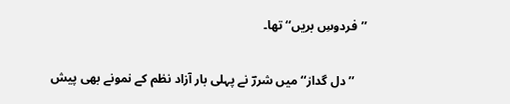’’فردوسِ بریں‘‘ تھا۔

    ’’دل گداز‘‘ میں شررؔ نے پہلی بار آزاد نظم کے نمونے بھی پیش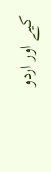کیے اور اردو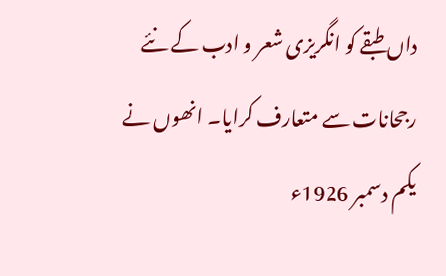داں طبقے کو انگریزی شعر و ادب کے نئے رجحانات سے متعارف کرایا۔ انھوں نے یکم دسمبر 1926ء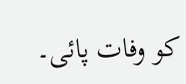کو وفات پائی۔